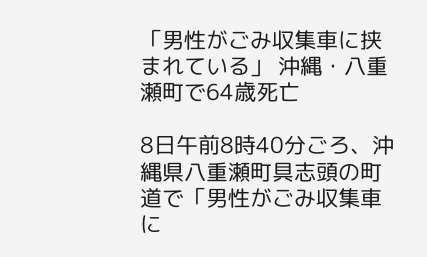「男性がごみ収集車に挟まれている」 沖縄・八重瀬町で64歳死亡

8日午前8時40分ごろ、沖縄県八重瀬町具志頭の町道で「男性がごみ収集車に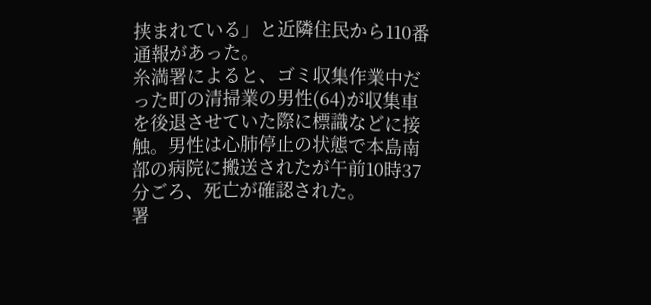挟まれている」と近隣住民から110番通報があった。
糸満署によると、ゴミ収集作業中だった町の清掃業の男性(64)が収集車を後退させていた際に標識などに接触。男性は心肺停止の状態で本島南部の病院に搬送されたが午前10時37分ごろ、死亡が確認された。
署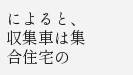によると、収集車は集合住宅の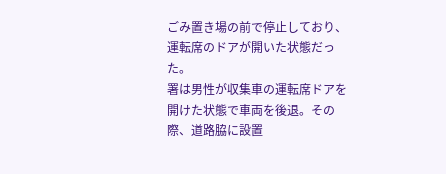ごみ置き場の前で停止しており、運転席のドアが開いた状態だった。
署は男性が収集車の運転席ドアを開けた状態で車両を後退。その際、道路脇に設置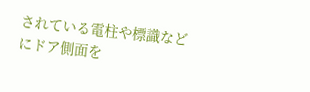されている電柱や標識などにドア側面を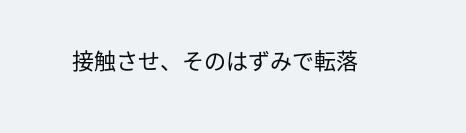接触させ、そのはずみで転落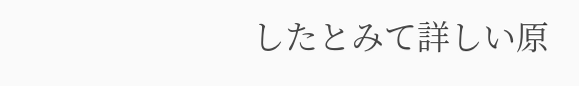したとみて詳しい原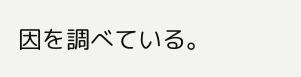因を調べている。